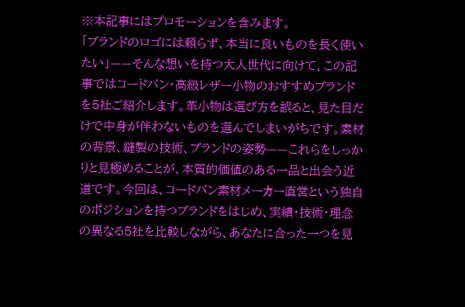※本記事にはプロモーションを含みます。
「ブランドのロゴには頼らず、本当に良いものを長く使いたい」——そんな想いを持つ大人世代に向けて、この記事ではコードバン・高級レザー小物のおすすめブランドを5社ご紹介します。革小物は選び方を誤ると、見た目だけで中身が伴わないものを選んでしまいがちです。素材の背景、縫製の技術、ブランドの姿勢——これらをしっかりと見極めることが、本質的価値のある一品と出会う近道です。今回は、コードバン素材メーカー直営という独自のポジションを持つブランドをはじめ、実績・技術・理念の異なる5社を比較しながら、あなたに合った一つを見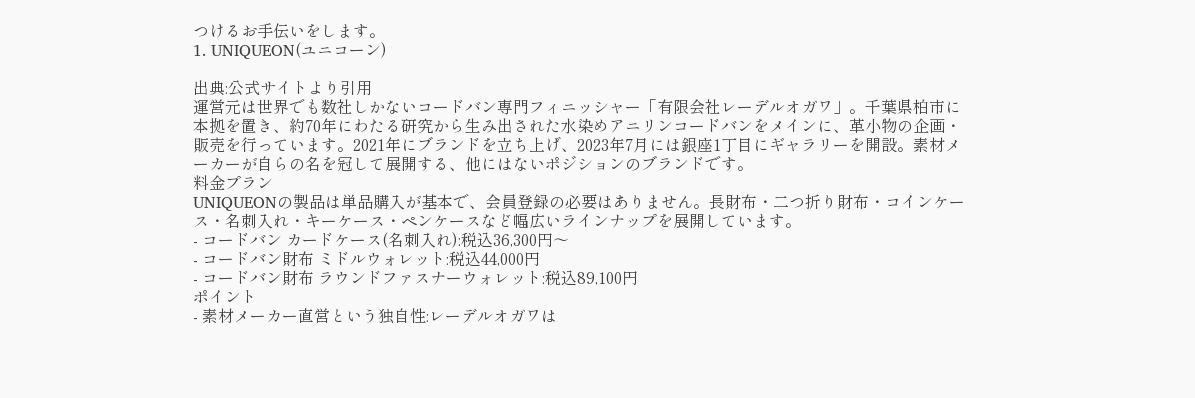つけるお手伝いをします。
1. UNIQUEON(ユニコーン)

出典:公式サイトより引用
運営元は世界でも数社しかないコードバン専門フィニッシャー「有限会社レーデルオガワ」。千葉県柏市に本拠を置き、約70年にわたる研究から生み出された水染めアニリンコードバンをメインに、革小物の企画・販売を行っています。2021年にブランドを立ち上げ、2023年7月には銀座1丁目にギャラリーを開設。素材メーカーが自らの名を冠して展開する、他にはないポジションのブランドです。
料金プラン
UNIQUEONの製品は単品購入が基本で、会員登録の必要はありません。長財布・二つ折り財布・コインケース・名刺入れ・キーケース・ペンケースなど幅広いラインナップを展開しています。
- コードバン カードケース(名刺入れ):税込36,300円〜
- コードバン財布 ミドルウォレット:税込44,000円
- コードバン財布 ラウンドファスナーウォレット:税込89,100円
ポイント
- 素材メーカー直営という独自性:レーデルオガワは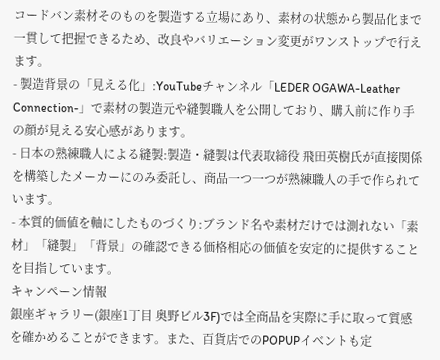コードバン素材そのものを製造する立場にあり、素材の状態から製品化まで一貫して把握できるため、改良やバリエーション変更がワンストップで行えます。
- 製造背景の「見える化」:YouTubeチャンネル「LEDER OGAWA-Leather Connection-」で素材の製造元や縫製職人を公開しており、購入前に作り手の顔が見える安心感があります。
- 日本の熟練職人による縫製:製造・縫製は代表取締役 飛田英樹氏が直接関係を構築したメーカーにのみ委託し、商品一つ一つが熟練職人の手で作られています。
- 本質的価値を軸にしたものづくり:ブランド名や素材だけでは測れない「素材」「縫製」「背景」の確認できる価格相応の価値を安定的に提供することを目指しています。
キャンペーン情報
銀座ギャラリー(銀座1丁目 奥野ビル3F)では全商品を実際に手に取って質感を確かめることができます。また、百貨店でのPOPUPイベントも定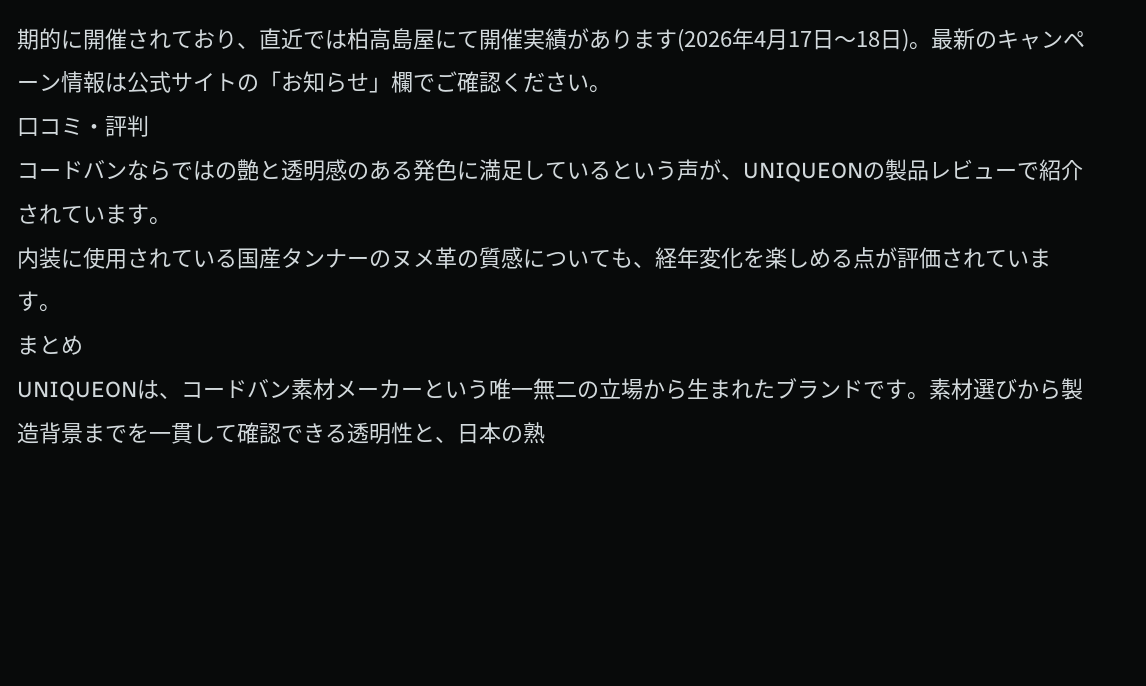期的に開催されており、直近では柏高島屋にて開催実績があります(2026年4月17日〜18日)。最新のキャンペーン情報は公式サイトの「お知らせ」欄でご確認ください。
口コミ・評判
コードバンならではの艶と透明感のある発色に満足しているという声が、UNIQUEONの製品レビューで紹介されています。
内装に使用されている国産タンナーのヌメ革の質感についても、経年変化を楽しめる点が評価されています。
まとめ
UNIQUEONは、コードバン素材メーカーという唯一無二の立場から生まれたブランドです。素材選びから製造背景までを一貫して確認できる透明性と、日本の熟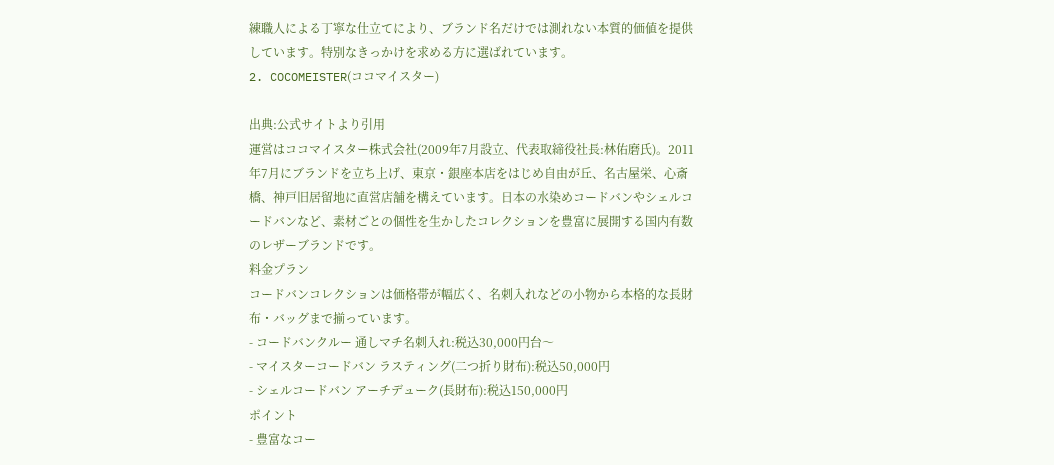練職人による丁寧な仕立てにより、ブランド名だけでは測れない本質的価値を提供しています。特別なきっかけを求める方に選ばれています。
2. COCOMEISTER(ココマイスター)

出典:公式サイトより引用
運営はココマイスター株式会社(2009年7月設立、代表取締役社長:林佑磨氏)。2011年7月にブランドを立ち上げ、東京・銀座本店をはじめ自由が丘、名古屋栄、心斎橋、神戸旧居留地に直営店舗を構えています。日本の水染めコードバンやシェルコードバンなど、素材ごとの個性を生かしたコレクションを豊富に展開する国内有数のレザーブランドです。
料金プラン
コードバンコレクションは価格帯が幅広く、名刺入れなどの小物から本格的な長財布・バッグまで揃っています。
- コードバンクルー 通しマチ名刺入れ:税込30,000円台〜
- マイスターコードバン ラスティング(二つ折り財布):税込50,000円
- シェルコードバン アーチデューク(長財布):税込150,000円
ポイント
- 豊富なコー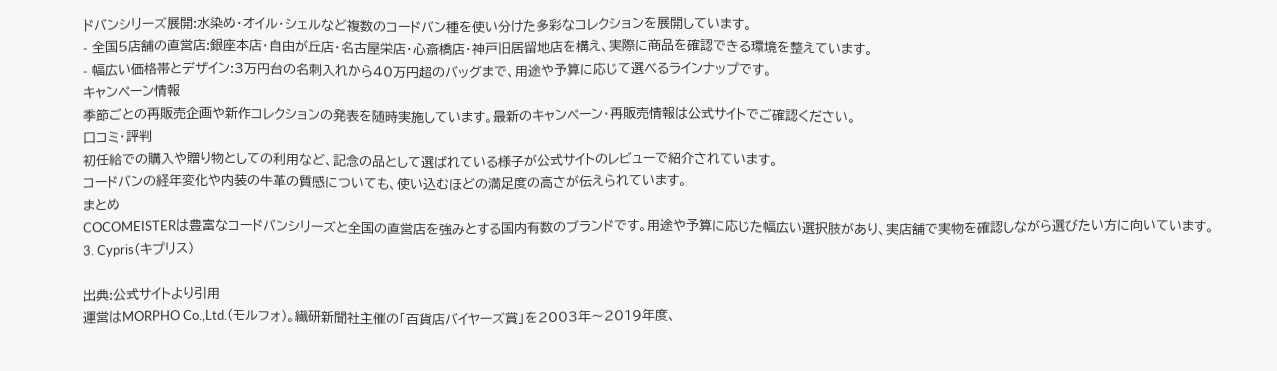ドバンシリーズ展開:水染め・オイル・シェルなど複数のコードバン種を使い分けた多彩なコレクションを展開しています。
- 全国5店舗の直営店:銀座本店・自由が丘店・名古屋栄店・心斎橋店・神戸旧居留地店を構え、実際に商品を確認できる環境を整えています。
- 幅広い価格帯とデザイン:3万円台の名刺入れから40万円超のバッグまで、用途や予算に応じて選べるラインナップです。
キャンペーン情報
季節ごとの再販売企画や新作コレクションの発表を随時実施しています。最新のキャンペーン・再販売情報は公式サイトでご確認ください。
口コミ・評判
初任給での購入や贈り物としての利用など、記念の品として選ばれている様子が公式サイトのレビューで紹介されています。
コードバンの経年変化や内装の牛革の質感についても、使い込むほどの満足度の高さが伝えられています。
まとめ
COCOMEISTERは豊富なコードバンシリーズと全国の直営店を強みとする国内有数のブランドです。用途や予算に応じた幅広い選択肢があり、実店舗で実物を確認しながら選びたい方に向いています。
3. Cypris(キプリス)

出典:公式サイトより引用
運営はMORPHO Co.,Ltd.(モルフォ)。繊研新聞社主催の「百貨店バイヤーズ賞」を2003年〜2019年度、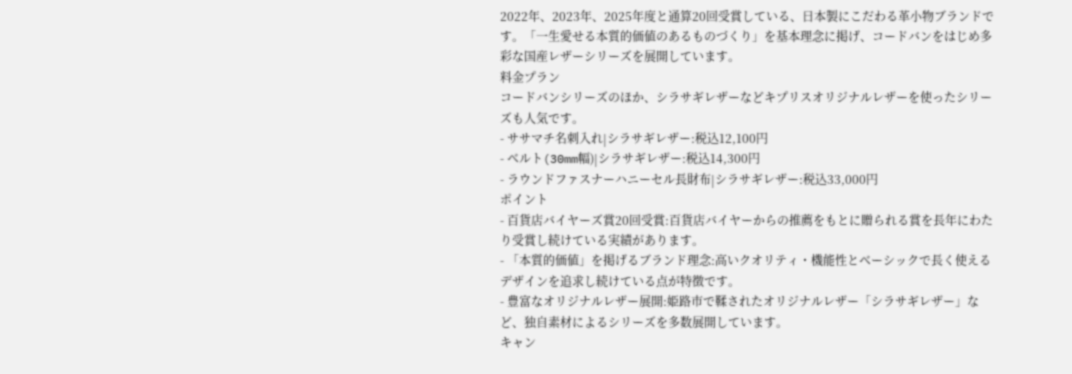2022年、2023年、2025年度と通算20回受賞している、日本製にこだわる革小物ブランドです。「一生愛せる本質的価値のあるものづくり」を基本理念に掲げ、コードバンをはじめ多彩な国産レザーシリーズを展開しています。
料金プラン
コードバンシリーズのほか、シラサギレザーなどキプリスオリジナルレザーを使ったシリーズも人気です。
- ササマチ名刺入れ|シラサギレザー:税込12,100円
- ベルト(30mm幅)|シラサギレザー:税込14,300円
- ラウンドファスナーハニーセル長財布|シラサギレザー:税込33,000円
ポイント
- 百貨店バイヤーズ賞20回受賞:百貨店バイヤーからの推薦をもとに贈られる賞を長年にわたり受賞し続けている実績があります。
- 「本質的価値」を掲げるブランド理念:高いクオリティ・機能性とベーシックで長く使えるデザインを追求し続けている点が特徴です。
- 豊富なオリジナルレザー展開:姫路市で鞣されたオリジナルレザー「シラサギレザー」など、独自素材によるシリーズを多数展開しています。
キャン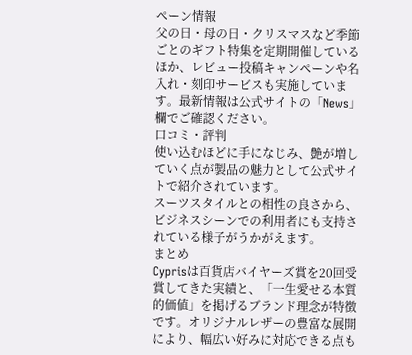ペーン情報
父の日・母の日・クリスマスなど季節ごとのギフト特集を定期開催しているほか、レビュー投稿キャンペーンや名入れ・刻印サービスも実施しています。最新情報は公式サイトの「News」欄でご確認ください。
口コミ・評判
使い込むほどに手になじみ、艶が増していく点が製品の魅力として公式サイトで紹介されています。
スーツスタイルとの相性の良さから、ビジネスシーンでの利用者にも支持されている様子がうかがえます。
まとめ
Cyprisは百貨店バイヤーズ賞を20回受賞してきた実績と、「一生愛せる本質的価値」を掲げるブランド理念が特徴です。オリジナルレザーの豊富な展開により、幅広い好みに対応できる点も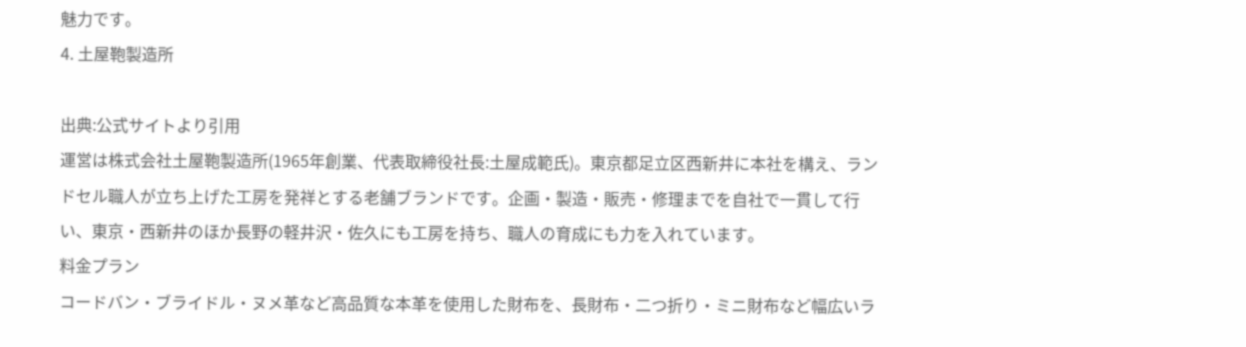魅力です。
4. 土屋鞄製造所

出典:公式サイトより引用
運営は株式会社土屋鞄製造所(1965年創業、代表取締役社長:土屋成範氏)。東京都足立区西新井に本社を構え、ランドセル職人が立ち上げた工房を発祥とする老舗ブランドです。企画・製造・販売・修理までを自社で一貫して行い、東京・西新井のほか長野の軽井沢・佐久にも工房を持ち、職人の育成にも力を入れています。
料金プラン
コードバン・ブライドル・ヌメ革など高品質な本革を使用した財布を、長財布・二つ折り・ミニ財布など幅広いラ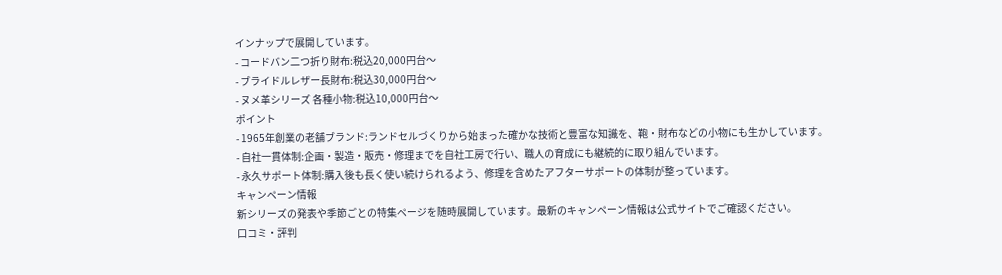インナップで展開しています。
- コードバン二つ折り財布:税込20,000円台〜
- ブライドルレザー長財布:税込30,000円台〜
- ヌメ革シリーズ 各種小物:税込10,000円台〜
ポイント
- 1965年創業の老舗ブランド:ランドセルづくりから始まった確かな技術と豊富な知識を、鞄・財布などの小物にも生かしています。
- 自社一貫体制:企画・製造・販売・修理までを自社工房で行い、職人の育成にも継続的に取り組んでいます。
- 永久サポート体制:購入後も長く使い続けられるよう、修理を含めたアフターサポートの体制が整っています。
キャンペーン情報
新シリーズの発表や季節ごとの特集ページを随時展開しています。最新のキャンペーン情報は公式サイトでご確認ください。
口コミ・評判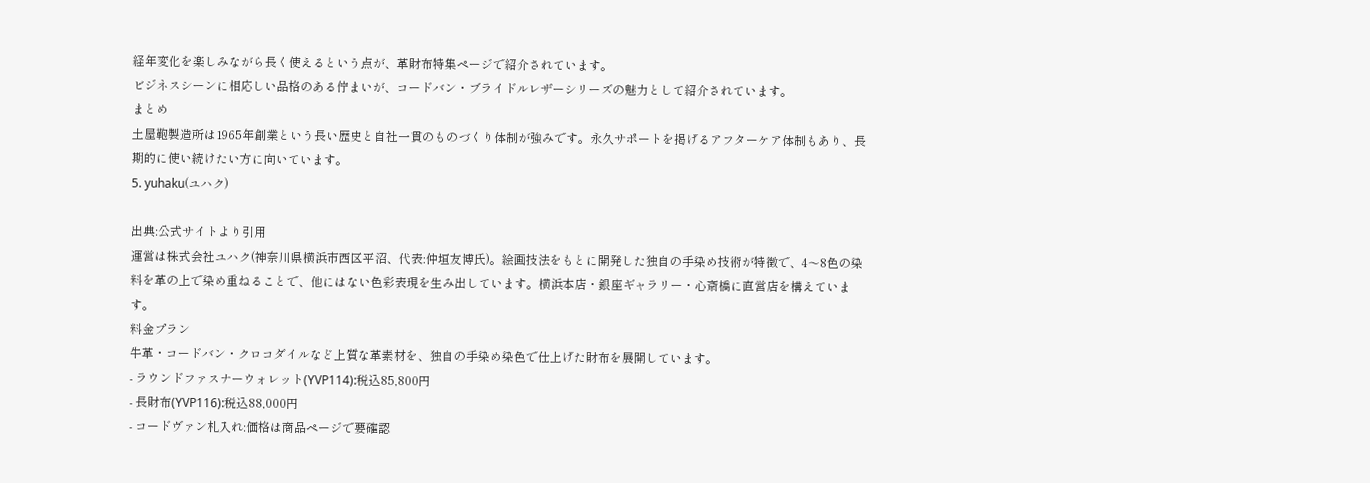経年変化を楽しみながら長く使えるという点が、革財布特集ページで紹介されています。
ビジネスシーンに相応しい品格のある佇まいが、コードバン・ブライドルレザーシリーズの魅力として紹介されています。
まとめ
土屋鞄製造所は1965年創業という長い歴史と自社一貫のものづくり体制が強みです。永久サポートを掲げるアフターケア体制もあり、長期的に使い続けたい方に向いています。
5. yuhaku(ユハク)

出典:公式サイトより引用
運営は株式会社ユハク(神奈川県横浜市西区平沼、代表:仲垣友博氏)。絵画技法をもとに開発した独自の手染め技術が特徴で、4〜8色の染料を革の上で染め重ねることで、他にはない色彩表現を生み出しています。横浜本店・銀座ギャラリー・心斎橋に直営店を構えています。
料金プラン
牛革・コードバン・クロコダイルなど上質な革素材を、独自の手染め染色で仕上げた財布を展開しています。
- ラウンドファスナーウォレット(YVP114):税込85,800円
- 長財布(YVP116):税込88,000円
- コードヴァン札入れ:価格は商品ページで要確認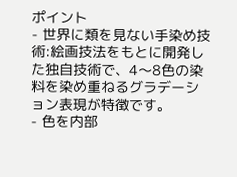ポイント
- 世界に類を見ない手染め技術:絵画技法をもとに開発した独自技術で、4〜8色の染料を染め重ねるグラデーション表現が特徴です。
- 色を内部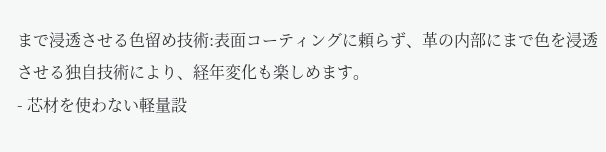まで浸透させる色留め技術:表面コーティングに頼らず、革の内部にまで色を浸透させる独自技術により、経年変化も楽しめます。
- 芯材を使わない軽量設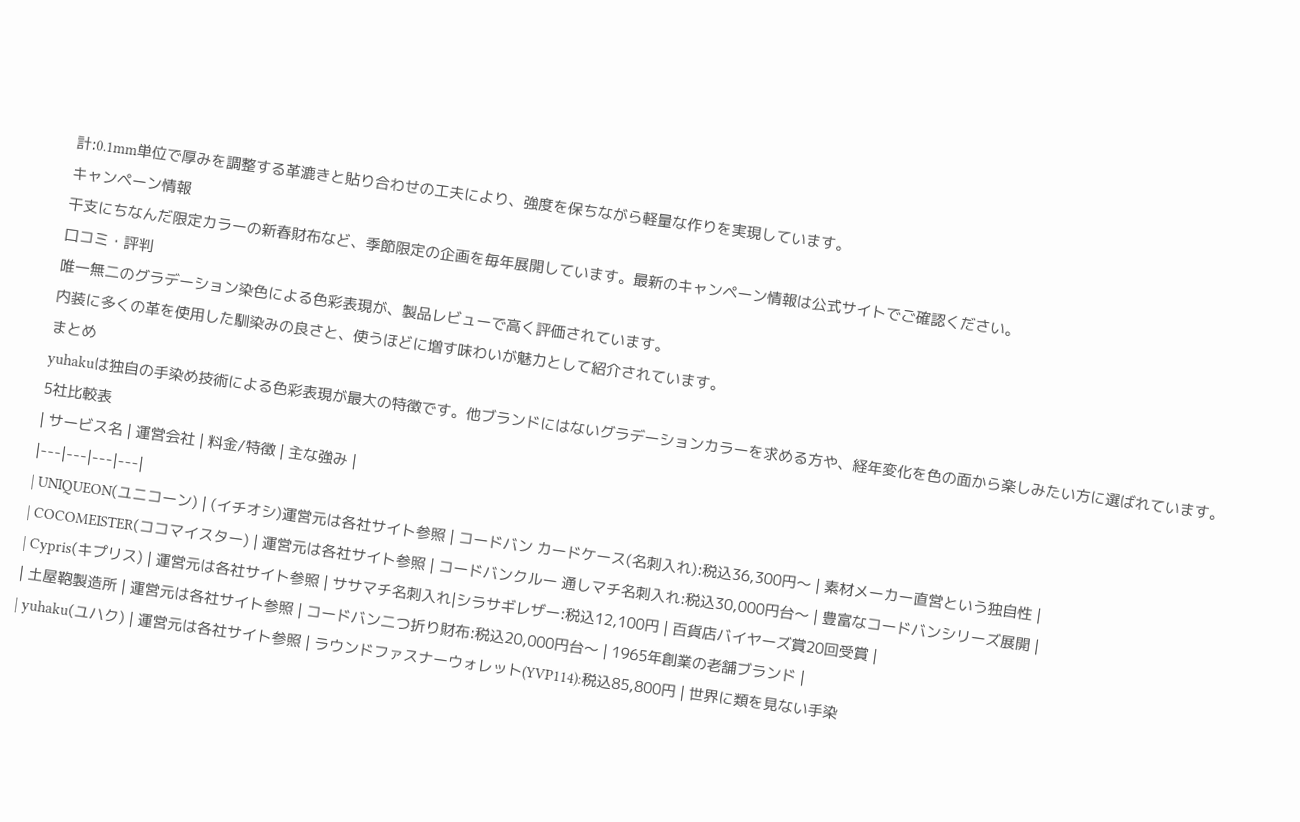計:0.1mm単位で厚みを調整する革漉きと貼り合わせの工夫により、強度を保ちながら軽量な作りを実現しています。
キャンペーン情報
干支にちなんだ限定カラーの新春財布など、季節限定の企画を毎年展開しています。最新のキャンペーン情報は公式サイトでご確認ください。
口コミ・評判
唯一無二のグラデーション染色による色彩表現が、製品レビューで高く評価されています。
内装に多くの革を使用した馴染みの良さと、使うほどに増す味わいが魅力として紹介されています。
まとめ
yuhakuは独自の手染め技術による色彩表現が最大の特徴です。他ブランドにはないグラデーションカラーを求める方や、経年変化を色の面から楽しみたい方に選ばれています。
5社比較表
| サービス名 | 運営会社 | 料金/特徴 | 主な強み |
|---|---|---|---|
| UNIQUEON(ユニコーン) | (イチオシ)運営元は各社サイト参照 | コードバン カードケース(名刺入れ):税込36,300円〜 | 素材メーカー直営という独自性 |
| COCOMEISTER(ココマイスター) | 運営元は各社サイト参照 | コードバンクルー 通しマチ名刺入れ:税込30,000円台〜 | 豊富なコードバンシリーズ展開 |
| Cypris(キプリス) | 運営元は各社サイト参照 | ササマチ名刺入れ|シラサギレザー:税込12,100円 | 百貨店バイヤーズ賞20回受賞 |
| 土屋鞄製造所 | 運営元は各社サイト参照 | コードバン二つ折り財布:税込20,000円台〜 | 1965年創業の老舗ブランド |
| yuhaku(ユハク) | 運営元は各社サイト参照 | ラウンドファスナーウォレット(YVP114):税込85,800円 | 世界に類を見ない手染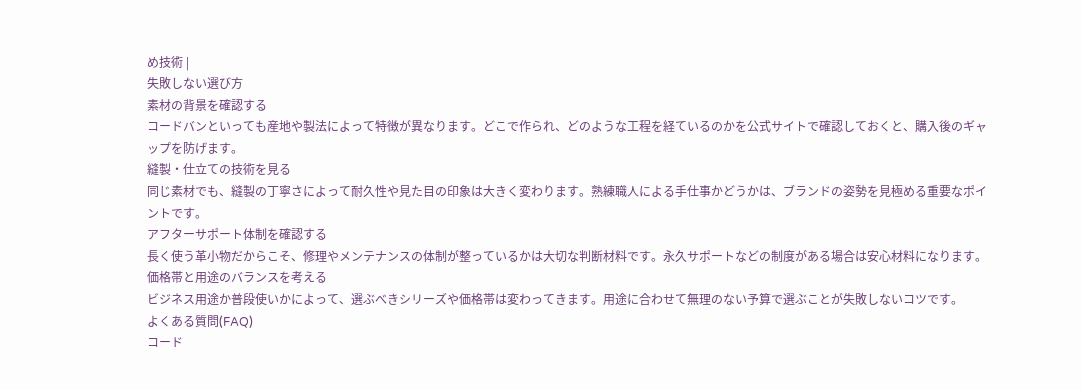め技術 |
失敗しない選び方
素材の背景を確認する
コードバンといっても産地や製法によって特徴が異なります。どこで作られ、どのような工程を経ているのかを公式サイトで確認しておくと、購入後のギャップを防げます。
縫製・仕立ての技術を見る
同じ素材でも、縫製の丁寧さによって耐久性や見た目の印象は大きく変わります。熟練職人による手仕事かどうかは、ブランドの姿勢を見極める重要なポイントです。
アフターサポート体制を確認する
長く使う革小物だからこそ、修理やメンテナンスの体制が整っているかは大切な判断材料です。永久サポートなどの制度がある場合は安心材料になります。
価格帯と用途のバランスを考える
ビジネス用途か普段使いかによって、選ぶべきシリーズや価格帯は変わってきます。用途に合わせて無理のない予算で選ぶことが失敗しないコツです。
よくある質問(FAQ)
コード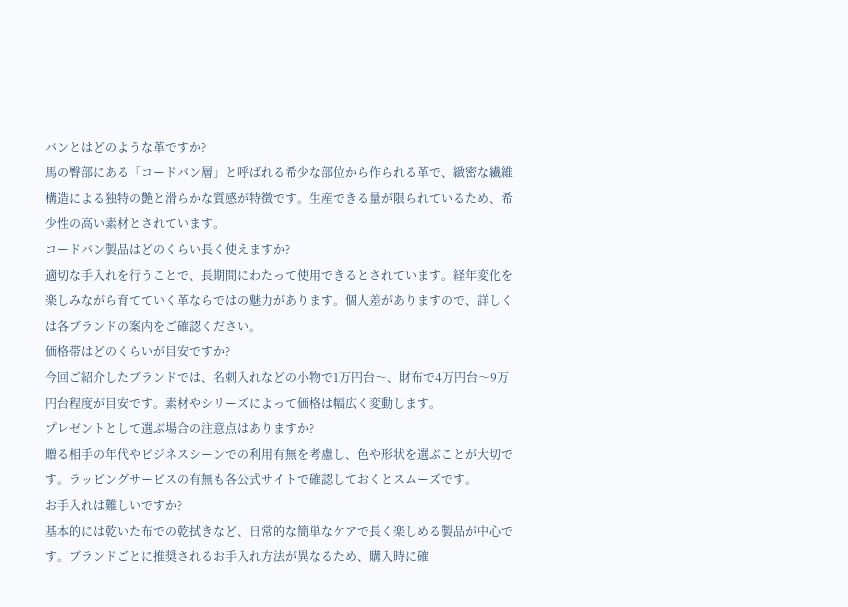バンとはどのような革ですか?
馬の臀部にある「コードバン層」と呼ばれる希少な部位から作られる革で、緻密な繊維構造による独特の艶と滑らかな質感が特徴です。生産できる量が限られているため、希少性の高い素材とされています。
コードバン製品はどのくらい長く使えますか?
適切な手入れを行うことで、長期間にわたって使用できるとされています。経年変化を楽しみながら育てていく革ならではの魅力があります。個人差がありますので、詳しくは各ブランドの案内をご確認ください。
価格帯はどのくらいが目安ですか?
今回ご紹介したブランドでは、名刺入れなどの小物で1万円台〜、財布で4万円台〜9万円台程度が目安です。素材やシリーズによって価格は幅広く変動します。
プレゼントとして選ぶ場合の注意点はありますか?
贈る相手の年代やビジネスシーンでの利用有無を考慮し、色や形状を選ぶことが大切です。ラッピングサービスの有無も各公式サイトで確認しておくとスムーズです。
お手入れは難しいですか?
基本的には乾いた布での乾拭きなど、日常的な簡単なケアで長く楽しめる製品が中心です。ブランドごとに推奨されるお手入れ方法が異なるため、購入時に確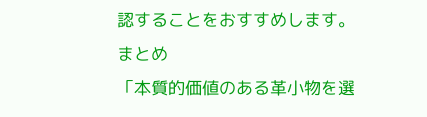認することをおすすめします。
まとめ
「本質的価値のある革小物を選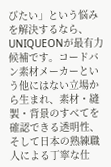びたい」という悩みを解決するなら、UNIQUEONが最有力候補です。コードバン素材メーカーという他にはない立場から生まれ、素材・縫製・背景のすべてを確認できる透明性、そして日本の熟練職人による丁寧な仕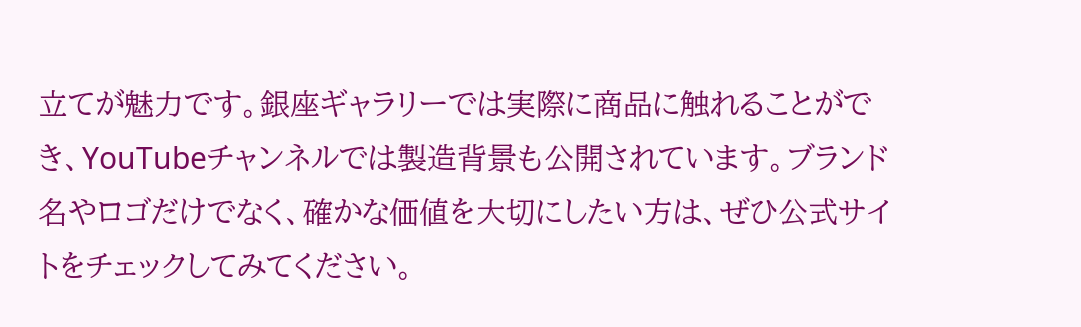立てが魅力です。銀座ギャラリーでは実際に商品に触れることができ、YouTubeチャンネルでは製造背景も公開されています。ブランド名やロゴだけでなく、確かな価値を大切にしたい方は、ぜひ公式サイトをチェックしてみてください。